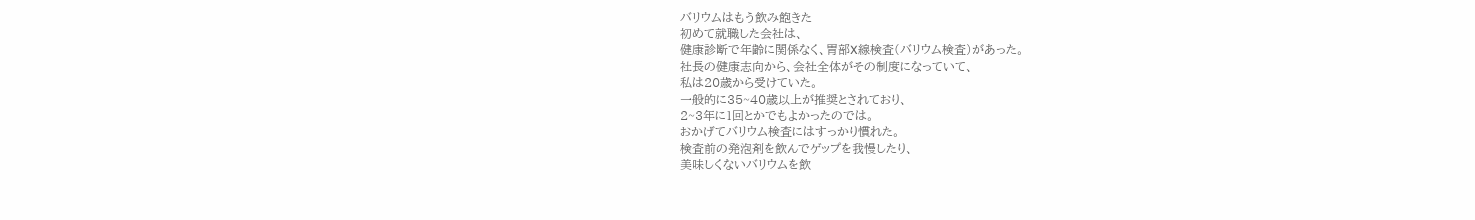バリウムはもう飲み飽きた
初めて就職した会社は、
健康診断で年齢に関係なく、胃部X線検査(バリウム検査)があった。
社長の健康志向から、会社全体がその制度になっていて、
私は20歳から受けていた。
一般的に35~40歳以上が推奨とされており、
2~3年に1回とかでもよかったのでは。
おかげてバリウム検査にはすっかり慣れた。
検査前の発泡剤を飲んでゲップを我慢したり、
美味しくないバリウムを飲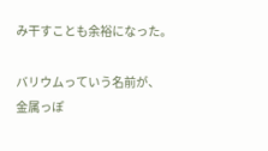み干すことも余裕になった。

バリウムっていう名前が、
金属っぽ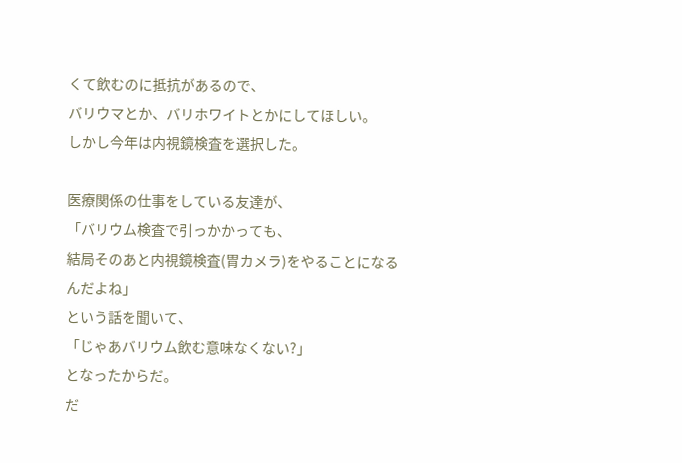くて飲むのに抵抗があるので、
バリウマとか、バリホワイトとかにしてほしい。
しかし今年は内視鏡検査を選択した。

医療関係の仕事をしている友達が、
「バリウム検査で引っかかっても、
結局そのあと内視鏡検査(胃カメラ)をやることになるんだよね」
という話を聞いて、
「じゃあバリウム飲む意味なくない?」
となったからだ。
だ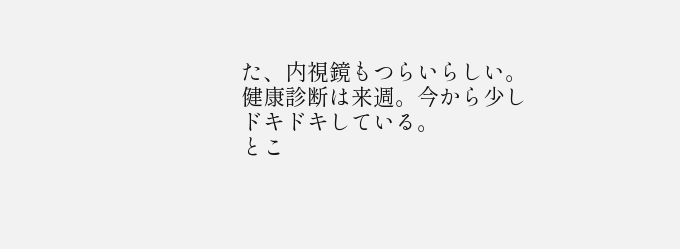た、内視鏡もつらいらしい。
健康診断は来週。今から少しドキドキしている。
とこ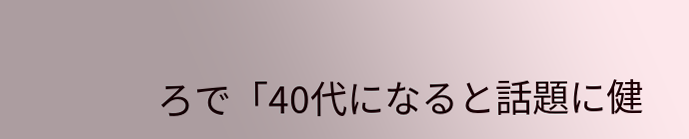ろで「40代になると話題に健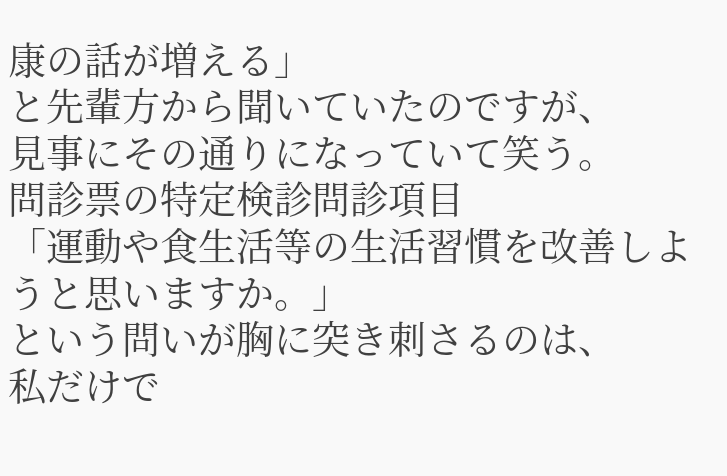康の話が増える」
と先輩方から聞いていたのですが、
見事にその通りになっていて笑う。
問診票の特定検診問診項目
「運動や食生活等の生活習慣を改善しようと思いますか。」
という問いが胸に突き刺さるのは、
私だけで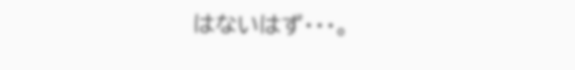はないはず・・・。